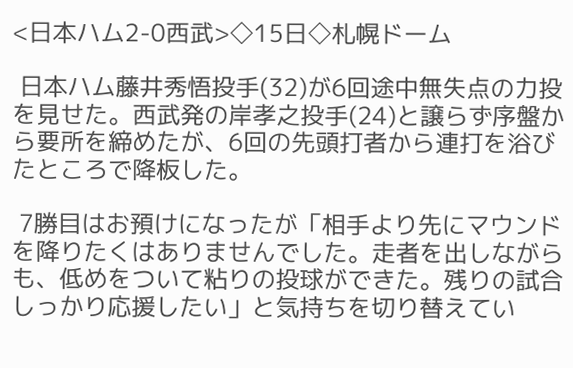<日本ハム2-0西武>◇15日◇札幌ドーム

 日本ハム藤井秀悟投手(32)が6回途中無失点の力投を見せた。西武発の岸孝之投手(24)と譲らず序盤から要所を締めたが、6回の先頭打者から連打を浴びたところで降板した。

 7勝目はお預けになったが「相手より先にマウンドを降りたくはありませんでした。走者を出しながらも、低めをついて粘りの投球ができた。残りの試合しっかり応援したい」と気持ちを切り替えてい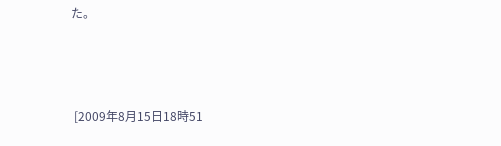た。



 [2009年8月15日18時51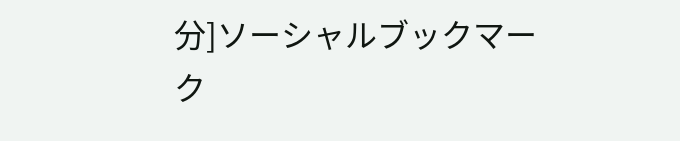分]ソーシャルブックマーク